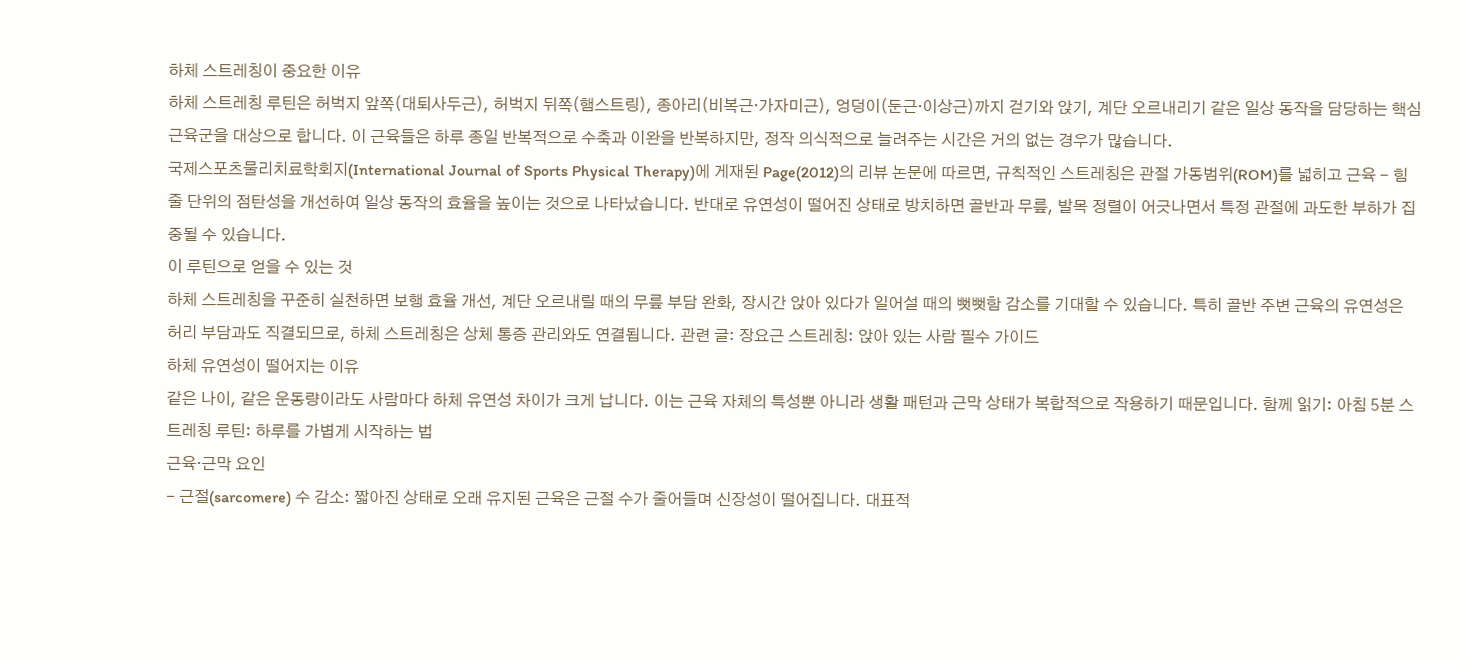하체 스트레칭이 중요한 이유
하체 스트레칭 루틴은 허벅지 앞쪽(대퇴사두근), 허벅지 뒤쪽(햄스트링), 종아리(비복근·가자미근), 엉덩이(둔근·이상근)까지 걷기와 앉기, 계단 오르내리기 같은 일상 동작을 담당하는 핵심 근육군을 대상으로 합니다. 이 근육들은 하루 종일 반복적으로 수축과 이완을 반복하지만, 정작 의식적으로 늘려주는 시간은 거의 없는 경우가 많습니다.
국제스포츠물리치료학회지(International Journal of Sports Physical Therapy)에 게재된 Page(2012)의 리뷰 논문에 따르면, 규칙적인 스트레칭은 관절 가동범위(ROM)를 넓히고 근육 - 힘줄 단위의 점탄성을 개선하여 일상 동작의 효율을 높이는 것으로 나타났습니다. 반대로 유연성이 떨어진 상태로 방치하면 골반과 무릎, 발목 정렬이 어긋나면서 특정 관절에 과도한 부하가 집중될 수 있습니다.
이 루틴으로 얻을 수 있는 것
하체 스트레칭을 꾸준히 실천하면 보행 효율 개선, 계단 오르내릴 때의 무릎 부담 완화, 장시간 앉아 있다가 일어설 때의 뻣뻣함 감소를 기대할 수 있습니다. 특히 골반 주변 근육의 유연성은 허리 부담과도 직결되므로, 하체 스트레칭은 상체 통증 관리와도 연결됩니다. 관련 글: 장요근 스트레칭: 앉아 있는 사람 필수 가이드
하체 유연성이 떨어지는 이유
같은 나이, 같은 운동량이라도 사람마다 하체 유연성 차이가 크게 납니다. 이는 근육 자체의 특성뿐 아니라 생활 패턴과 근막 상태가 복합적으로 작용하기 때문입니다. 함께 읽기: 아침 5분 스트레칭 루틴: 하루를 가볍게 시작하는 법
근육·근막 요인
- 근절(sarcomere) 수 감소: 짧아진 상태로 오래 유지된 근육은 근절 수가 줄어들며 신장성이 떨어집니다. 대표적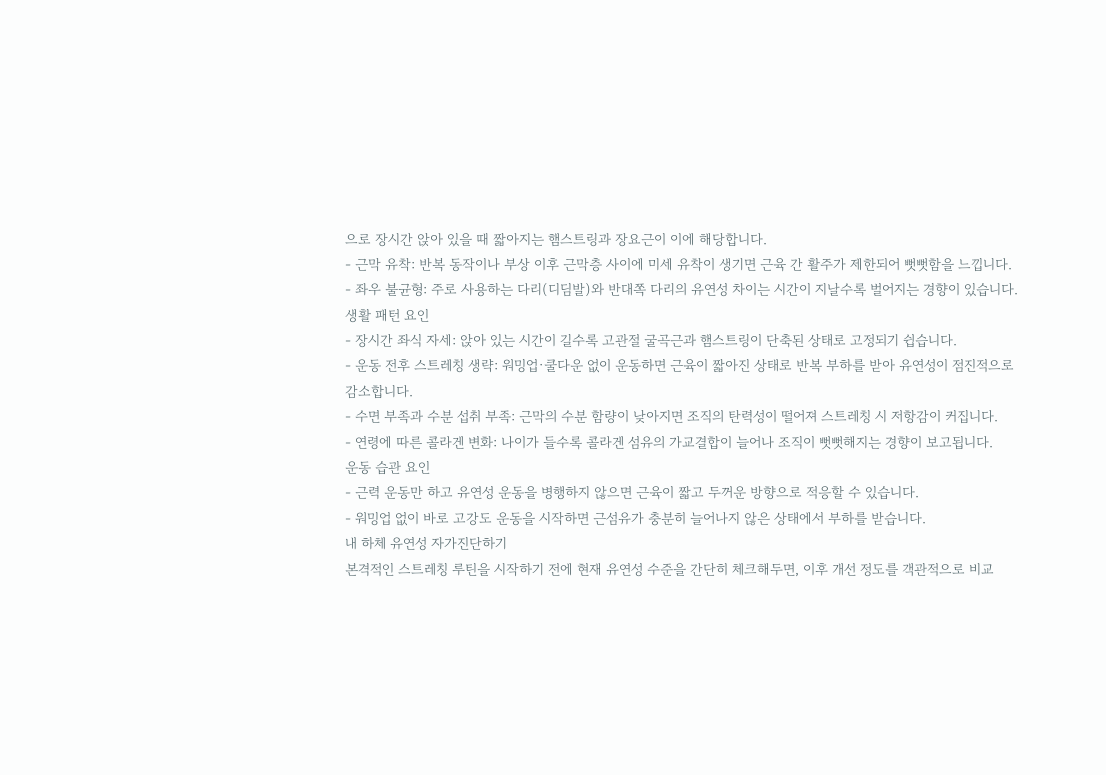으로 장시간 앉아 있을 때 짧아지는 햄스트링과 장요근이 이에 해당합니다.
- 근막 유착: 반복 동작이나 부상 이후 근막층 사이에 미세 유착이 생기면 근육 간 활주가 제한되어 뻣뻣함을 느낍니다.
- 좌우 불균형: 주로 사용하는 다리(디딤발)와 반대쪽 다리의 유연성 차이는 시간이 지날수록 벌어지는 경향이 있습니다.
생활 패턴 요인
- 장시간 좌식 자세: 앉아 있는 시간이 길수록 고관절 굴곡근과 햄스트링이 단축된 상태로 고정되기 쉽습니다.
- 운동 전후 스트레칭 생략: 워밍업·쿨다운 없이 운동하면 근육이 짧아진 상태로 반복 부하를 받아 유연성이 점진적으로 감소합니다.
- 수면 부족과 수분 섭취 부족: 근막의 수분 함량이 낮아지면 조직의 탄력성이 떨어져 스트레칭 시 저항감이 커집니다.
- 연령에 따른 콜라겐 변화: 나이가 들수록 콜라겐 섬유의 가교결합이 늘어나 조직이 뻣뻣해지는 경향이 보고됩니다.
운동 습관 요인
- 근력 운동만 하고 유연성 운동을 병행하지 않으면 근육이 짧고 두꺼운 방향으로 적응할 수 있습니다.
- 워밍업 없이 바로 고강도 운동을 시작하면 근섬유가 충분히 늘어나지 않은 상태에서 부하를 받습니다.
내 하체 유연성 자가진단하기
본격적인 스트레칭 루틴을 시작하기 전에 현재 유연성 수준을 간단히 체크해두면, 이후 개선 정도를 객관적으로 비교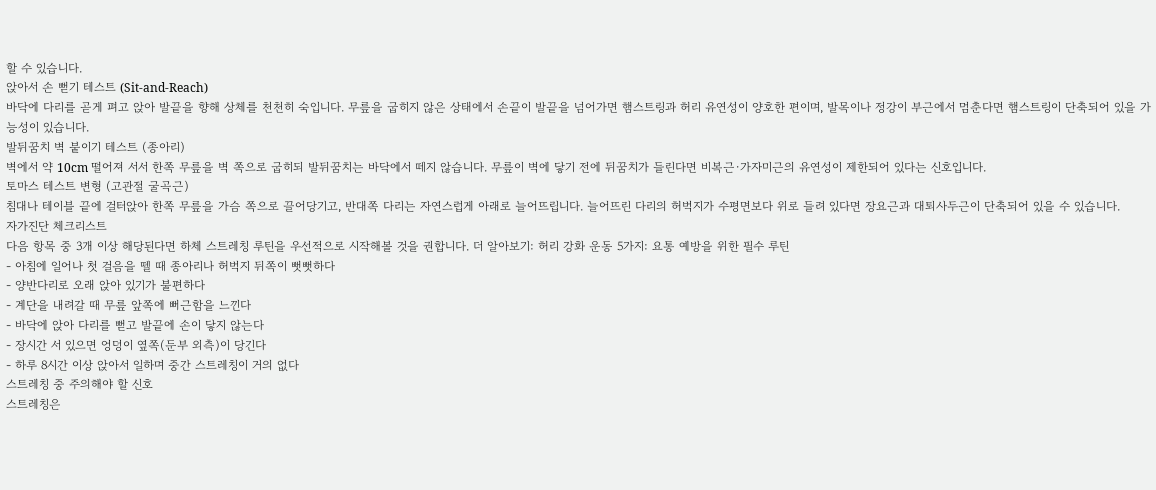할 수 있습니다.
앉아서 손 뻗기 테스트 (Sit-and-Reach)
바닥에 다리를 곧게 펴고 앉아 발끝을 향해 상체를 천천히 숙입니다. 무릎을 굽히지 않은 상태에서 손끝이 발끝을 넘어가면 햄스트링과 허리 유연성이 양호한 편이며, 발목이나 정강이 부근에서 멈춘다면 햄스트링이 단축되어 있을 가능성이 있습니다.
발뒤꿈치 벽 붙이기 테스트 (종아리)
벽에서 약 10cm 떨어져 서서 한쪽 무릎을 벽 쪽으로 굽히되 발뒤꿈치는 바닥에서 떼지 않습니다. 무릎이 벽에 닿기 전에 뒤꿈치가 들린다면 비복근·가자미근의 유연성이 제한되어 있다는 신호입니다.
토마스 테스트 변형 (고관절 굴곡근)
침대나 테이블 끝에 걸터앉아 한쪽 무릎을 가슴 쪽으로 끌어당기고, 반대쪽 다리는 자연스럽게 아래로 늘어뜨립니다. 늘어뜨린 다리의 허벅지가 수평면보다 위로 들려 있다면 장요근과 대퇴사두근이 단축되어 있을 수 있습니다.
자가진단 체크리스트
다음 항목 중 3개 이상 해당된다면 하체 스트레칭 루틴을 우선적으로 시작해볼 것을 권합니다. 더 알아보기: 허리 강화 운동 5가지: 요통 예방을 위한 필수 루틴
- 아침에 일어나 첫 걸음을 뗄 때 종아리나 허벅지 뒤쪽이 뻣뻣하다
- 양반다리로 오래 앉아 있기가 불편하다
- 계단을 내려갈 때 무릎 앞쪽에 뻐근함을 느낀다
- 바닥에 앉아 다리를 뻗고 발끝에 손이 닿지 않는다
- 장시간 서 있으면 엉덩이 옆쪽(둔부 외측)이 당긴다
- 하루 8시간 이상 앉아서 일하며 중간 스트레칭이 거의 없다
스트레칭 중 주의해야 할 신호
스트레칭은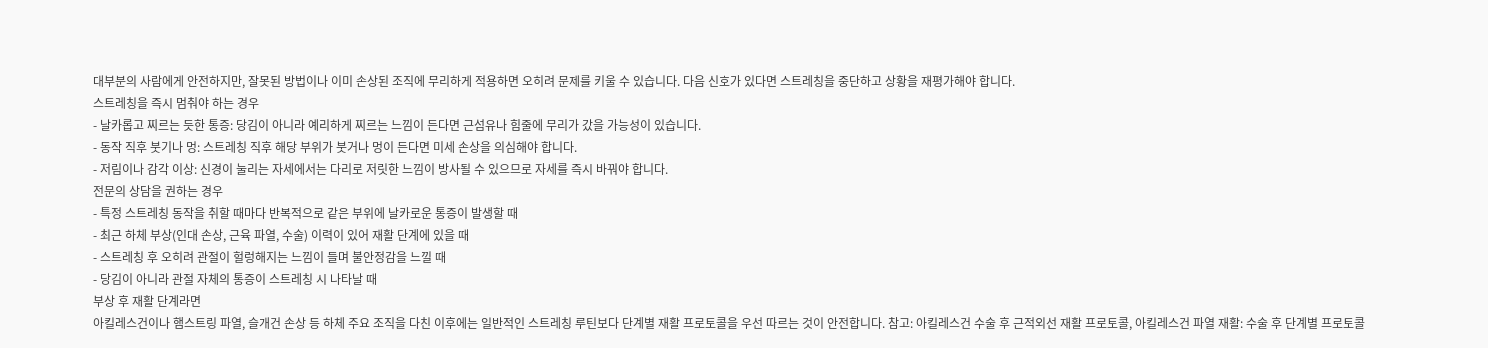대부분의 사람에게 안전하지만, 잘못된 방법이나 이미 손상된 조직에 무리하게 적용하면 오히려 문제를 키울 수 있습니다. 다음 신호가 있다면 스트레칭을 중단하고 상황을 재평가해야 합니다.
스트레칭을 즉시 멈춰야 하는 경우
- 날카롭고 찌르는 듯한 통증: 당김이 아니라 예리하게 찌르는 느낌이 든다면 근섬유나 힘줄에 무리가 갔을 가능성이 있습니다.
- 동작 직후 붓기나 멍: 스트레칭 직후 해당 부위가 붓거나 멍이 든다면 미세 손상을 의심해야 합니다.
- 저림이나 감각 이상: 신경이 눌리는 자세에서는 다리로 저릿한 느낌이 방사될 수 있으므로 자세를 즉시 바꿔야 합니다.
전문의 상담을 권하는 경우
- 특정 스트레칭 동작을 취할 때마다 반복적으로 같은 부위에 날카로운 통증이 발생할 때
- 최근 하체 부상(인대 손상, 근육 파열, 수술) 이력이 있어 재활 단계에 있을 때
- 스트레칭 후 오히려 관절이 헐렁해지는 느낌이 들며 불안정감을 느낄 때
- 당김이 아니라 관절 자체의 통증이 스트레칭 시 나타날 때
부상 후 재활 단계라면
아킬레스건이나 햄스트링 파열, 슬개건 손상 등 하체 주요 조직을 다친 이후에는 일반적인 스트레칭 루틴보다 단계별 재활 프로토콜을 우선 따르는 것이 안전합니다. 참고: 아킬레스건 수술 후 근적외선 재활 프로토콜, 아킬레스건 파열 재활: 수술 후 단계별 프로토콜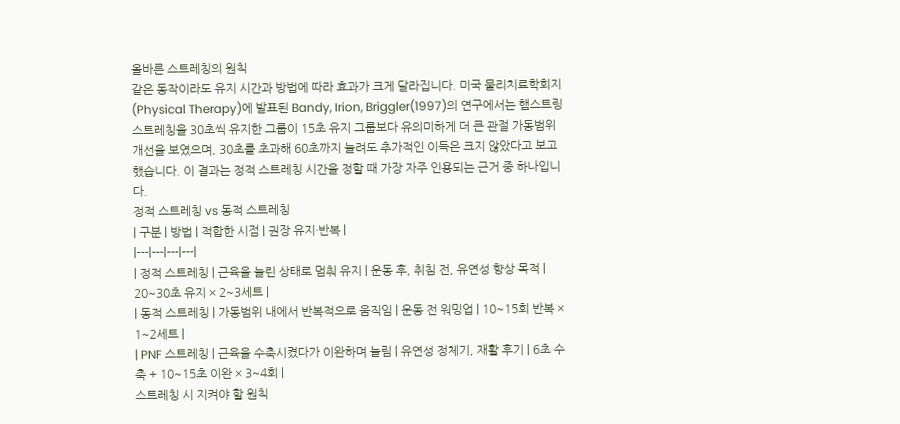올바른 스트레칭의 원칙
같은 동작이라도 유지 시간과 방법에 따라 효과가 크게 달라집니다. 미국 물리치료학회지(Physical Therapy)에 발표된 Bandy, Irion, Briggler(1997)의 연구에서는 햄스트링 스트레칭을 30초씩 유지한 그룹이 15초 유지 그룹보다 유의미하게 더 큰 관절 가동범위 개선을 보였으며, 30초를 초과해 60초까지 늘려도 추가적인 이득은 크지 않았다고 보고했습니다. 이 결과는 정적 스트레칭 시간을 정할 때 가장 자주 인용되는 근거 중 하나입니다.
정적 스트레칭 vs 동적 스트레칭
| 구분 | 방법 | 적합한 시점 | 권장 유지·반복 |
|---|---|---|---|
| 정적 스트레칭 | 근육을 늘린 상태로 멈춰 유지 | 운동 후, 취침 전, 유연성 향상 목적 | 20~30초 유지 × 2~3세트 |
| 동적 스트레칭 | 가동범위 내에서 반복적으로 움직임 | 운동 전 워밍업 | 10~15회 반복 × 1~2세트 |
| PNF 스트레칭 | 근육을 수축시켰다가 이완하며 늘림 | 유연성 정체기, 재활 후기 | 6초 수축 + 10~15초 이완 × 3~4회 |
스트레칭 시 지켜야 할 원칙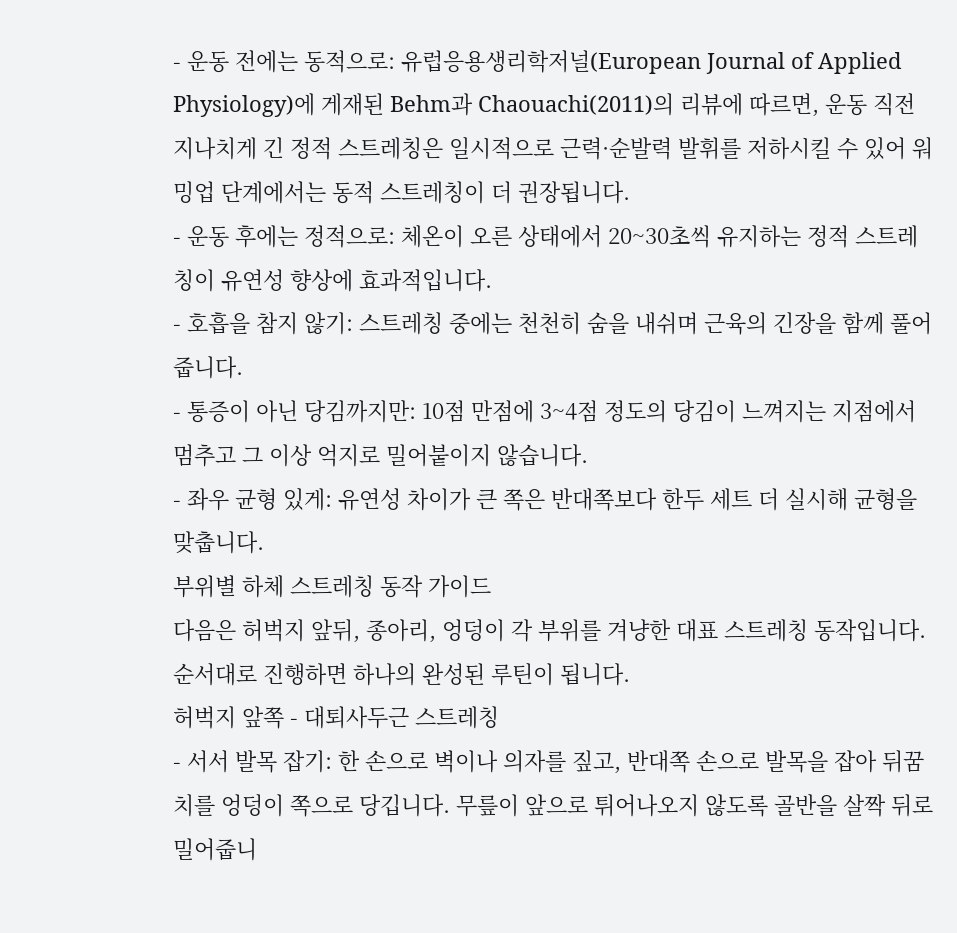- 운동 전에는 동적으로: 유럽응용생리학저널(European Journal of Applied Physiology)에 게재된 Behm과 Chaouachi(2011)의 리뷰에 따르면, 운동 직전 지나치게 긴 정적 스트레칭은 일시적으로 근력·순발력 발휘를 저하시킬 수 있어 워밍업 단계에서는 동적 스트레칭이 더 권장됩니다.
- 운동 후에는 정적으로: 체온이 오른 상태에서 20~30초씩 유지하는 정적 스트레칭이 유연성 향상에 효과적입니다.
- 호흡을 참지 않기: 스트레칭 중에는 천천히 숨을 내쉬며 근육의 긴장을 함께 풀어줍니다.
- 통증이 아닌 당김까지만: 10점 만점에 3~4점 정도의 당김이 느껴지는 지점에서 멈추고 그 이상 억지로 밀어붙이지 않습니다.
- 좌우 균형 있게: 유연성 차이가 큰 쪽은 반대쪽보다 한두 세트 더 실시해 균형을 맞춥니다.
부위별 하체 스트레칭 동작 가이드
다음은 허벅지 앞뒤, 종아리, 엉덩이 각 부위를 겨냥한 대표 스트레칭 동작입니다. 순서대로 진행하면 하나의 완성된 루틴이 됩니다.
허벅지 앞쪽 - 대퇴사두근 스트레칭
- 서서 발목 잡기: 한 손으로 벽이나 의자를 짚고, 반대쪽 손으로 발목을 잡아 뒤꿈치를 엉덩이 쪽으로 당깁니다. 무릎이 앞으로 튀어나오지 않도록 골반을 살짝 뒤로 밀어줍니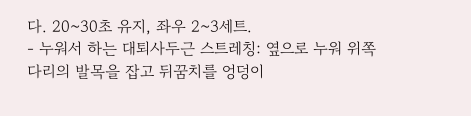다. 20~30초 유지, 좌우 2~3세트.
- 누워서 하는 대퇴사두근 스트레칭: 옆으로 누워 위쪽 다리의 발목을 잡고 뒤꿈치를 엉덩이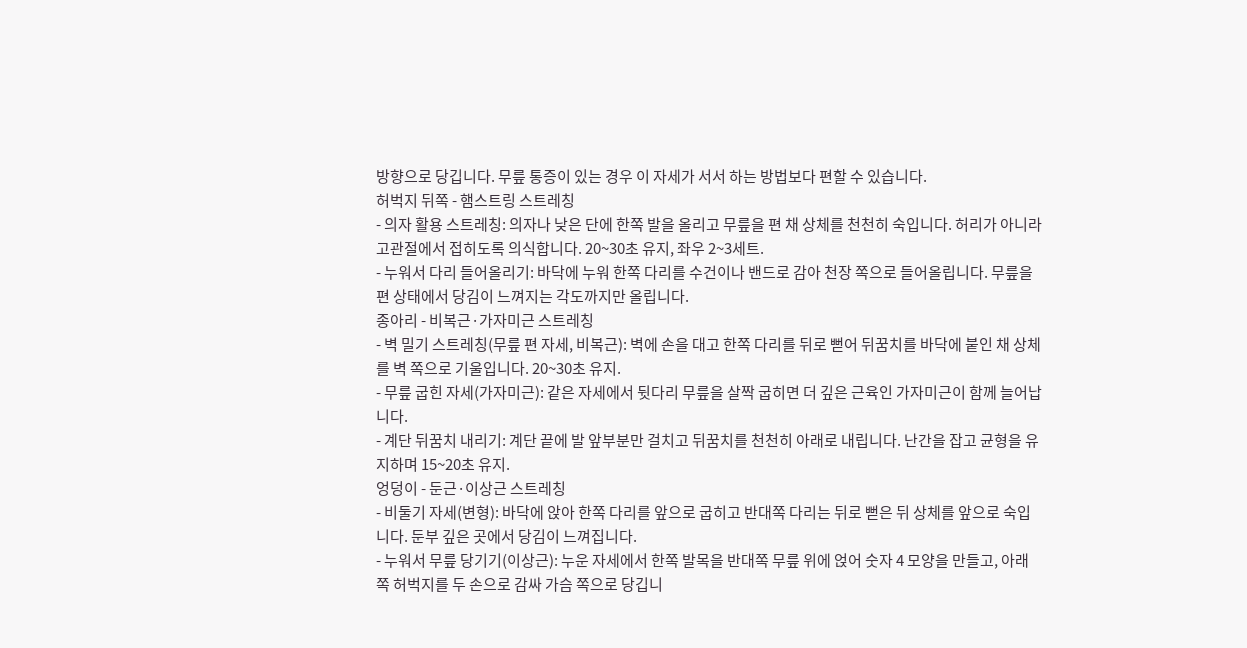방향으로 당깁니다. 무릎 통증이 있는 경우 이 자세가 서서 하는 방법보다 편할 수 있습니다.
허벅지 뒤쪽 - 햄스트링 스트레칭
- 의자 활용 스트레칭: 의자나 낮은 단에 한쪽 발을 올리고 무릎을 편 채 상체를 천천히 숙입니다. 허리가 아니라 고관절에서 접히도록 의식합니다. 20~30초 유지, 좌우 2~3세트.
- 누워서 다리 들어올리기: 바닥에 누워 한쪽 다리를 수건이나 밴드로 감아 천장 쪽으로 들어올립니다. 무릎을 편 상태에서 당김이 느껴지는 각도까지만 올립니다.
종아리 - 비복근·가자미근 스트레칭
- 벽 밀기 스트레칭(무릎 편 자세, 비복근): 벽에 손을 대고 한쪽 다리를 뒤로 뻗어 뒤꿈치를 바닥에 붙인 채 상체를 벽 쪽으로 기울입니다. 20~30초 유지.
- 무릎 굽힌 자세(가자미근): 같은 자세에서 뒷다리 무릎을 살짝 굽히면 더 깊은 근육인 가자미근이 함께 늘어납니다.
- 계단 뒤꿈치 내리기: 계단 끝에 발 앞부분만 걸치고 뒤꿈치를 천천히 아래로 내립니다. 난간을 잡고 균형을 유지하며 15~20초 유지.
엉덩이 - 둔근·이상근 스트레칭
- 비둘기 자세(변형): 바닥에 앉아 한쪽 다리를 앞으로 굽히고 반대쪽 다리는 뒤로 뻗은 뒤 상체를 앞으로 숙입니다. 둔부 깊은 곳에서 당김이 느껴집니다.
- 누워서 무릎 당기기(이상근): 누운 자세에서 한쪽 발목을 반대쪽 무릎 위에 얹어 숫자 4 모양을 만들고, 아래쪽 허벅지를 두 손으로 감싸 가슴 쪽으로 당깁니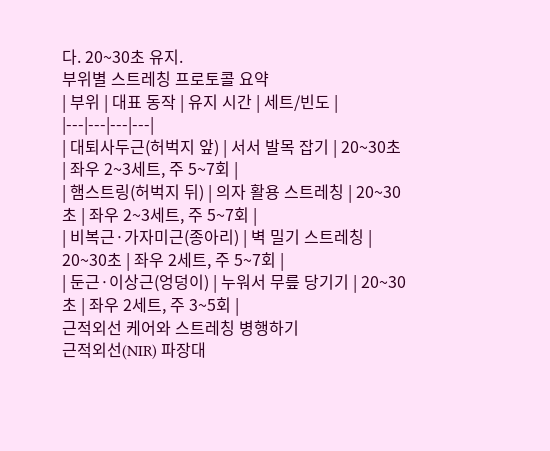다. 20~30초 유지.
부위별 스트레칭 프로토콜 요약
| 부위 | 대표 동작 | 유지 시간 | 세트/빈도 |
|---|---|---|---|
| 대퇴사두근(허벅지 앞) | 서서 발목 잡기 | 20~30초 | 좌우 2~3세트, 주 5~7회 |
| 햄스트링(허벅지 뒤) | 의자 활용 스트레칭 | 20~30초 | 좌우 2~3세트, 주 5~7회 |
| 비복근·가자미근(종아리) | 벽 밀기 스트레칭 | 20~30초 | 좌우 2세트, 주 5~7회 |
| 둔근·이상근(엉덩이) | 누워서 무릎 당기기 | 20~30초 | 좌우 2세트, 주 3~5회 |
근적외선 케어와 스트레칭 병행하기
근적외선(NIR) 파장대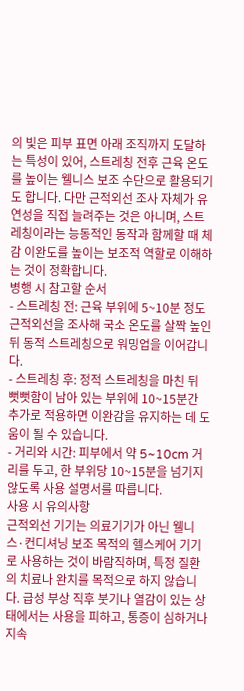의 빛은 피부 표면 아래 조직까지 도달하는 특성이 있어, 스트레칭 전후 근육 온도를 높이는 웰니스 보조 수단으로 활용되기도 합니다. 다만 근적외선 조사 자체가 유연성을 직접 늘려주는 것은 아니며, 스트레칭이라는 능동적인 동작과 함께할 때 체감 이완도를 높이는 보조적 역할로 이해하는 것이 정확합니다.
병행 시 참고할 순서
- 스트레칭 전: 근육 부위에 5~10분 정도 근적외선을 조사해 국소 온도를 살짝 높인 뒤 동적 스트레칭으로 워밍업을 이어갑니다.
- 스트레칭 후: 정적 스트레칭을 마친 뒤 뻣뻣함이 남아 있는 부위에 10~15분간 추가로 적용하면 이완감을 유지하는 데 도움이 될 수 있습니다.
- 거리와 시간: 피부에서 약 5~10cm 거리를 두고, 한 부위당 10~15분을 넘기지 않도록 사용 설명서를 따릅니다.
사용 시 유의사항
근적외선 기기는 의료기기가 아닌 웰니스·컨디셔닝 보조 목적의 헬스케어 기기로 사용하는 것이 바람직하며, 특정 질환의 치료나 완치를 목적으로 하지 않습니다. 급성 부상 직후 붓기나 열감이 있는 상태에서는 사용을 피하고, 통증이 심하거나 지속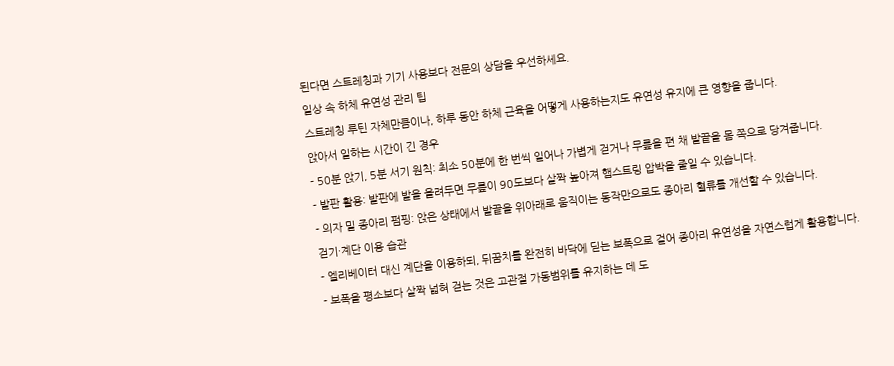된다면 스트레칭과 기기 사용보다 전문의 상담을 우선하세요.
일상 속 하체 유연성 관리 팁
스트레칭 루틴 자체만큼이나, 하루 동안 하체 근육을 어떻게 사용하는지도 유연성 유지에 큰 영향을 줍니다.
앉아서 일하는 시간이 긴 경우
- 50분 앉기, 5분 서기 원칙: 최소 50분에 한 번씩 일어나 가볍게 걷거나 무릎을 편 채 발끝을 몸 쪽으로 당겨줍니다.
- 발판 활용: 발판에 발을 올려두면 무릎이 90도보다 살짝 높아져 햄스트링 압박을 줄일 수 있습니다.
- 의자 밑 종아리 펌핑: 앉은 상태에서 발끝을 위아래로 움직이는 동작만으로도 종아리 혈류를 개선할 수 있습니다.
걷기·계단 이용 습관
- 엘리베이터 대신 계단을 이용하되, 뒤꿈치를 완전히 바닥에 딛는 보폭으로 걸어 종아리 유연성을 자연스럽게 활용합니다.
- 보폭을 평소보다 살짝 넓혀 걷는 것은 고관절 가동범위를 유지하는 데 도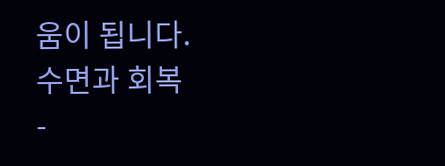움이 됩니다.
수면과 회복
-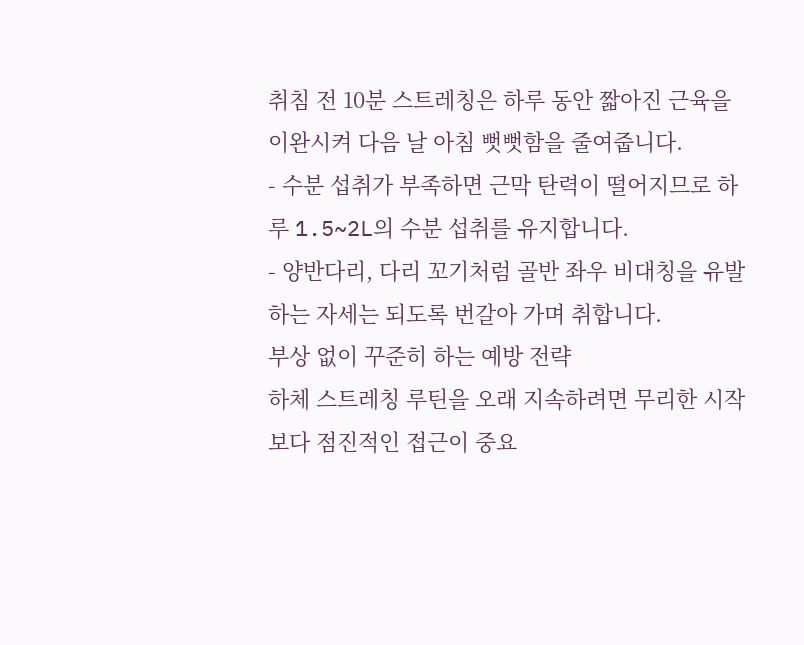취침 전 10분 스트레칭은 하루 동안 짧아진 근육을 이완시켜 다음 날 아침 뻣뻣함을 줄여줍니다.
- 수분 섭취가 부족하면 근막 탄력이 떨어지므로 하루 1.5~2L의 수분 섭취를 유지합니다.
- 양반다리, 다리 꼬기처럼 골반 좌우 비대칭을 유발하는 자세는 되도록 번갈아 가며 취합니다.
부상 없이 꾸준히 하는 예방 전략
하체 스트레칭 루틴을 오래 지속하려면 무리한 시작보다 점진적인 접근이 중요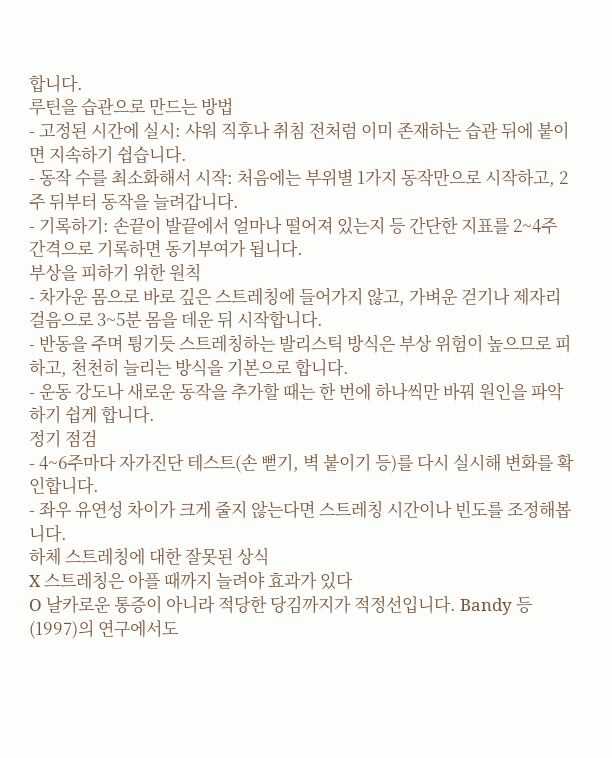합니다.
루틴을 습관으로 만드는 방법
- 고정된 시간에 실시: 샤워 직후나 취침 전처럼 이미 존재하는 습관 뒤에 붙이면 지속하기 쉽습니다.
- 동작 수를 최소화해서 시작: 처음에는 부위별 1가지 동작만으로 시작하고, 2주 뒤부터 동작을 늘려갑니다.
- 기록하기: 손끝이 발끝에서 얼마나 떨어져 있는지 등 간단한 지표를 2~4주 간격으로 기록하면 동기부여가 됩니다.
부상을 피하기 위한 원칙
- 차가운 몸으로 바로 깊은 스트레칭에 들어가지 않고, 가벼운 걷기나 제자리걸음으로 3~5분 몸을 데운 뒤 시작합니다.
- 반동을 주며 튕기듯 스트레칭하는 발리스틱 방식은 부상 위험이 높으므로 피하고, 천천히 늘리는 방식을 기본으로 합니다.
- 운동 강도나 새로운 동작을 추가할 때는 한 번에 하나씩만 바꿔 원인을 파악하기 쉽게 합니다.
정기 점검
- 4~6주마다 자가진단 테스트(손 뻗기, 벽 붙이기 등)를 다시 실시해 변화를 확인합니다.
- 좌우 유연성 차이가 크게 줄지 않는다면 스트레칭 시간이나 빈도를 조정해봅니다.
하체 스트레칭에 대한 잘못된 상식
X 스트레칭은 아플 때까지 늘려야 효과가 있다
O 날카로운 통증이 아니라 적당한 당김까지가 적정선입니다. Bandy 등(1997)의 연구에서도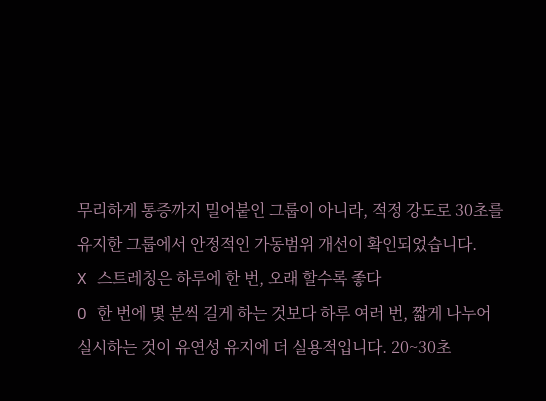무리하게 통증까지 밀어붙인 그룹이 아니라, 적정 강도로 30초를 유지한 그룹에서 안정적인 가동범위 개선이 확인되었습니다.
X 스트레칭은 하루에 한 번, 오래 할수록 좋다
O 한 번에 몇 분씩 길게 하는 것보다 하루 여러 번, 짧게 나누어 실시하는 것이 유연성 유지에 더 실용적입니다. 20~30초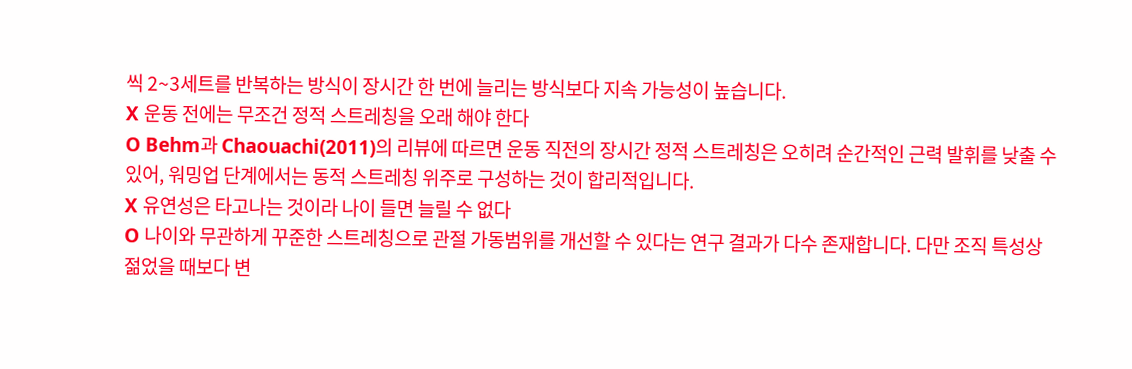씩 2~3세트를 반복하는 방식이 장시간 한 번에 늘리는 방식보다 지속 가능성이 높습니다.
X 운동 전에는 무조건 정적 스트레칭을 오래 해야 한다
O Behm과 Chaouachi(2011)의 리뷰에 따르면 운동 직전의 장시간 정적 스트레칭은 오히려 순간적인 근력 발휘를 낮출 수 있어, 워밍업 단계에서는 동적 스트레칭 위주로 구성하는 것이 합리적입니다.
X 유연성은 타고나는 것이라 나이 들면 늘릴 수 없다
O 나이와 무관하게 꾸준한 스트레칭으로 관절 가동범위를 개선할 수 있다는 연구 결과가 다수 존재합니다. 다만 조직 특성상 젊었을 때보다 변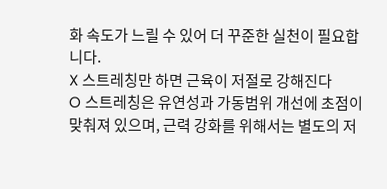화 속도가 느릴 수 있어 더 꾸준한 실천이 필요합니다.
X 스트레칭만 하면 근육이 저절로 강해진다
O 스트레칭은 유연성과 가동범위 개선에 초점이 맞춰져 있으며, 근력 강화를 위해서는 별도의 저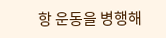항 운동을 병행해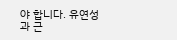야 합니다. 유연성과 근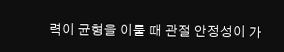력이 균형을 이룰 때 관절 안정성이 가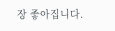장 좋아집니다.